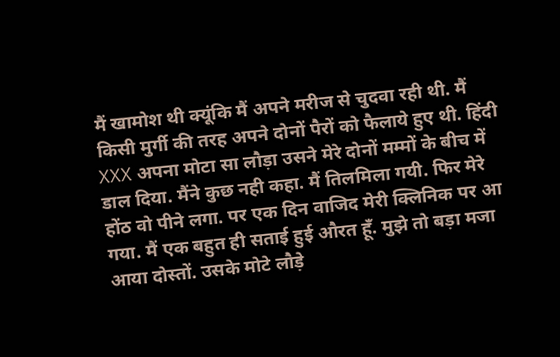मैं खामोश थी क्यूंकि मैं अपने मरीज से चुदवा रही थी. मैं किसी मुर्गी की तरह अपने दोनों पैरों को फैलाये हुए थी. हिंदी XXX अपना मोटा सा लौड़ा उसने मेरे दोनों मम्मों के बीच में डाल दिया. मैंने कुछ नही कहा. मैं तिलमिला गयी. फिर मेरे होंठ वो पीने लगा. पर एक दिन वाजिद मेरी क्लिनिक पर आ गया. मैं एक बहुत ही सताई हुई औरत हूँ. मुझे तो बड़ा मजा आया दोस्तों. उसके मोटे लौड़े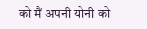को मैं अपनी योनी को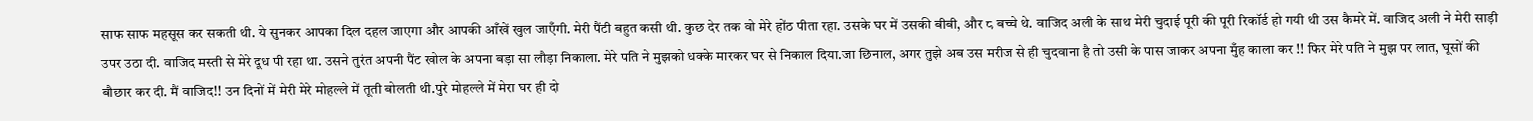साफ साफ महसूस कर सकती थी. ये सुनकर आपका दिल दहल जाएगा और आपकी आँखें खुल जाएँगी. मेरी पैंटी बहुत कसी थी. कुछ देर तक वो मेरे होंठ पीता रहा. उसके घर में उसकी बीबी, और ८ बच्चे थे. वाजिद अली के साथ मेरी चुदाई पूरी की पूरी रिकॉर्ड हो गयी थी उस कैमरे में. वाजिद अली ने मेरी साड़ी उपर उठा दी. वाजिद मस्ती से मेरे दूध पी रहा था. उसने तुरंत अपनी पैंट खोल के अपना बड़ा सा लौड़ा निकाला. मेरे पति ने मुझको धक्के मारकर घर से निकाल दिया.जा छिनाल, अगर तुझे अब उस मरीज से ही चुदवाना है तो उसी के पास जाकर अपना मुँह काला कर !! फिर मेरे पति ने मुझ पर लात, घूसों की बौछार कर दी. मैं वाजिद!! उन दिनों में मेरी मेरे मोहल्ले में तूती बोलती थी.पुरे मोहल्ले में मेरा घर ही दो